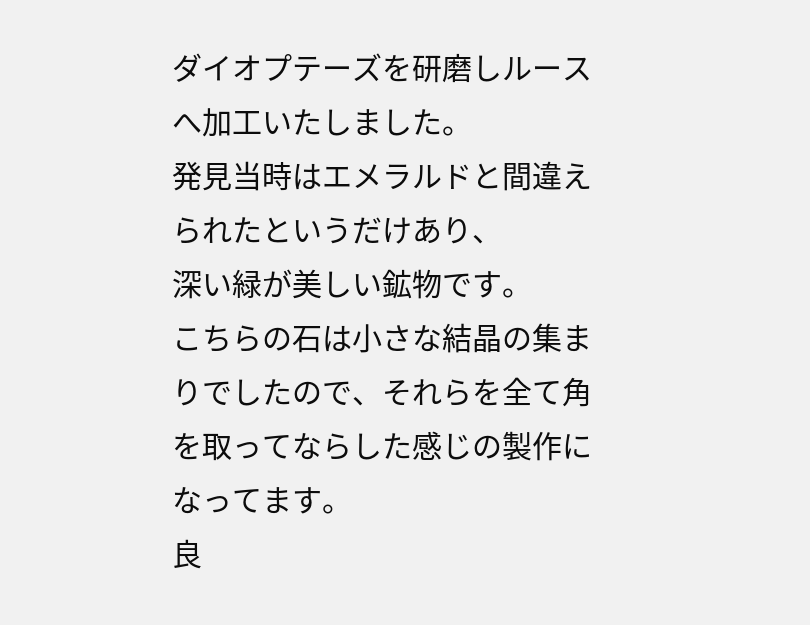ダイオプテーズを研磨しルースへ加工いたしました。
発見当時はエメラルドと間違えられたというだけあり、
深い緑が美しい鉱物です。
こちらの石は小さな結晶の集まりでしたので、それらを全て角を取ってならした感じの製作になってます。
良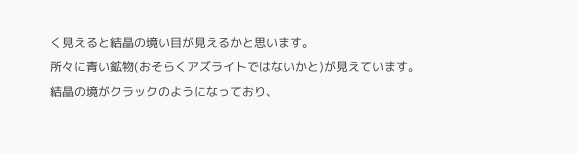く見えると結晶の境い目が見えるかと思います。
所々に青い鉱物(おそらくアズライトではないかと)が見えています。
結晶の境がクラックのようになっており、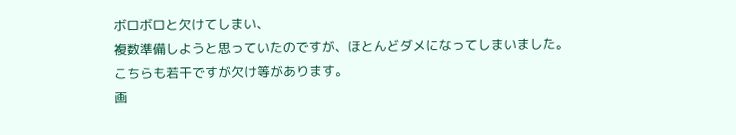ボロボロと欠けてしまい、
複数準備しようと思っていたのですが、ほとんどダメになってしまいました。
こちらも若干ですが欠け等があります。
画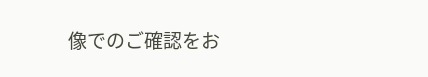像でのご確認をお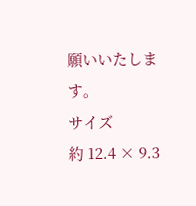願いいたします。
サイズ
約 12.4 × 9.3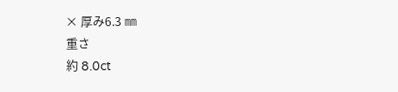× 厚み6.3 ㎜
重さ
約 8.0ct